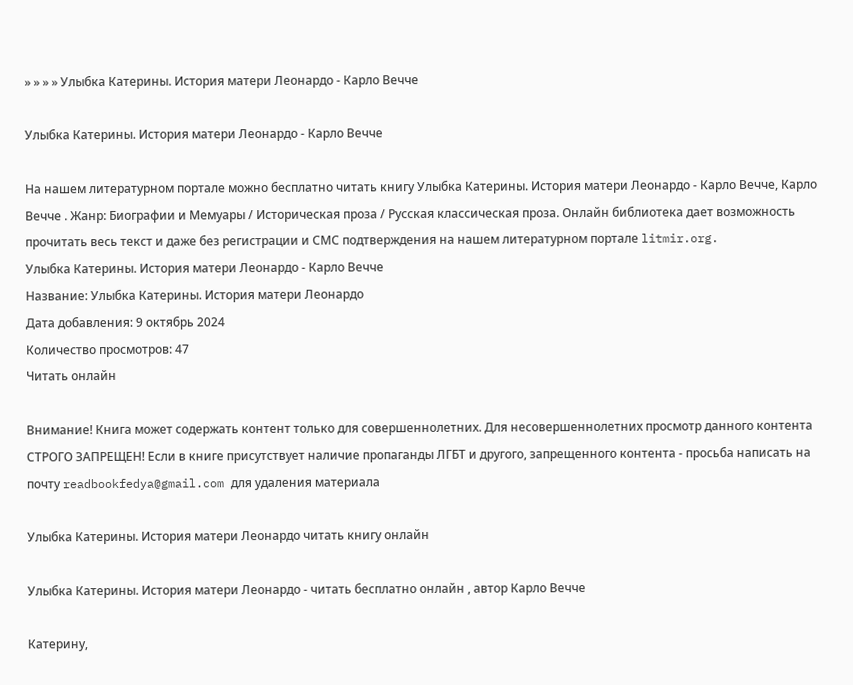» » » » Улыбка Катерины. История матери Леонардо - Карло Вечче

Улыбка Катерины. История матери Леонардо - Карло Вечче

На нашем литературном портале можно бесплатно читать книгу Улыбка Катерины. История матери Леонардо - Карло Вечче, Карло Вечче . Жанр: Биографии и Мемуары / Историческая проза / Русская классическая проза. Онлайн библиотека дает возможность прочитать весь текст и даже без регистрации и СМС подтверждения на нашем литературном портале litmir.org.
Улыбка Катерины. История матери Леонардо - Карло Вечче
Название: Улыбка Катерины. История матери Леонардо
Дата добавления: 9 октябрь 2024
Количество просмотров: 47
Читать онлайн

Внимание! Книга может содержать контент только для совершеннолетних. Для несовершеннолетних просмотр данного контента СТРОГО ЗАПРЕЩЕН! Если в книге присутствует наличие пропаганды ЛГБТ и другого, запрещенного контента - просьба написать на почту readbookfedya@gmail.com для удаления материала

Улыбка Катерины. История матери Леонардо читать книгу онлайн

Улыбка Катерины. История матери Леонардо - читать бесплатно онлайн , автор Карло Вечче

Катерину,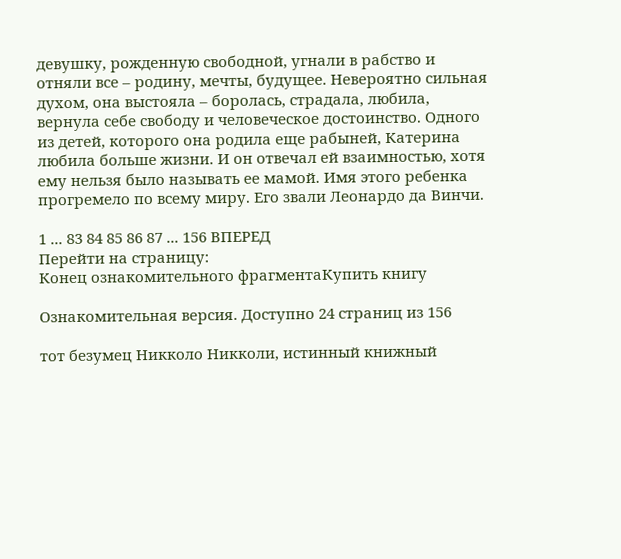девушку, рожденную свободной, угнали в рабство и отняли все – родину, мечты, будущее. Невероятно сильная духом, она выстояла – боролась, страдала, любила, вернула себе свободу и человеческое достоинство. Одного из детей, которого она родила еще рабыней, Катерина любила больше жизни. И он отвечал ей взаимностью, хотя ему нельзя было называть ее мамой. Имя этого ребенка прогремело по всему миру. Его звали Леонардо да Винчи.

1 ... 83 84 85 86 87 ... 156 ВПЕРЕД
Перейти на страницу:
Конец ознакомительного фрагментаКупить книгу

Ознакомительная версия. Доступно 24 страниц из 156

тот безумец Никколо Никколи, истинный книжный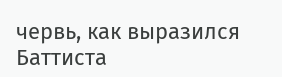червь, как выразился Баттиста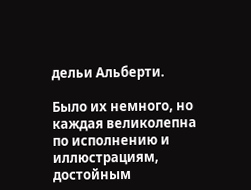дельи Альберти.

Было их немного, но каждая великолепна по исполнению и иллюстрациям, достойным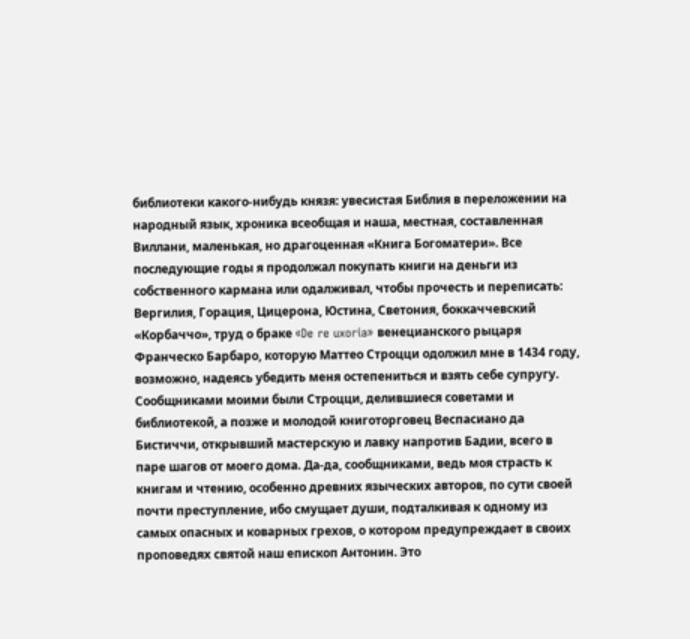библиотеки какого-нибудь князя: увесистая Библия в переложении на народный язык, хроника всеобщая и наша, местная, составленная Виллани, маленькая, но драгоценная «Книга Богоматери». Все последующие годы я продолжал покупать книги на деньги из собственного кармана или одалживал, чтобы прочесть и переписать: Вергилия, Горация, Цицерона, Юстина, Светония, боккаччевский «Корбаччо», труд о браке «De re uxoria» венецианского рыцаря Франческо Барбаро, которую Маттео Строцци одолжил мне в 1434 году, возможно, надеясь убедить меня остепениться и взять себе супругу. Сообщниками моими были Строцци, делившиеся советами и библиотекой, а позже и молодой книготорговец Веспасиано да Бистиччи, открывший мастерскую и лавку напротив Бадии, всего в паре шагов от моего дома. Да-да, сообщниками, ведь моя страсть к книгам и чтению, особенно древних языческих авторов, по сути своей почти преступление, ибо смущает души, подталкивая к одному из самых опасных и коварных грехов, о котором предупреждает в своих проповедях святой наш епископ Антонин. Это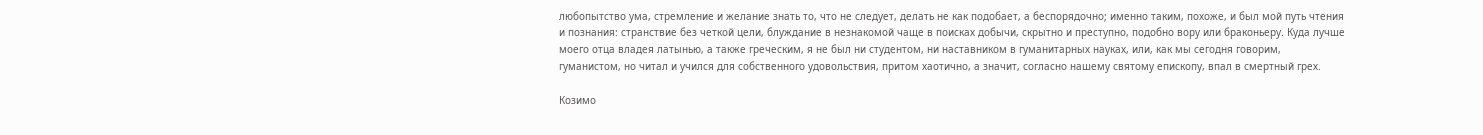любопытство ума, стремление и желание знать то, что не следует, делать не как подобает, а беспорядочно; именно таким, похоже, и был мой путь чтения и познания: странствие без четкой цели, блуждание в незнакомой чаще в поисках добычи, скрытно и преступно, подобно вору или браконьеру. Куда лучше моего отца владея латынью, а также греческим, я не был ни студентом, ни наставником в гуманитарных науках, или, как мы сегодня говорим, гуманистом, но читал и учился для собственного удовольствия, притом хаотично, а значит, согласно нашему святому епископу, впал в смертный грех.

Козимо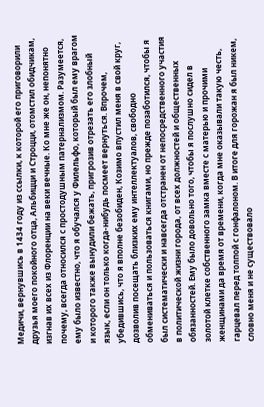Медичи, вернувшись в 1434 году из ссылки, к которой его приговорили друзья моего покойного отца, Альбицци и Строцци, отомстил обидчикам, изгнав их всех из Флоренции на веки вечные. Ко мне же он, непонятно почему, всегда относился с простодушным патернализмом. Разумеется, ему было известно, что я обучался у Филельфо, который был ему врагом и которого также вынудили бежать, пригрозив отрезать его злобный язык, если он только когда-нибудь посмеет вернуться. Впрочем, убедившись, что я вполне безобиден, Козимо впустил меня в свой круг, дозволив посещать близких ему интеллектуалов, свободно обмениваться и пользоваться книгами, но прежде позаботился, чтобы я был систематически и навсегда отстранен от непосредственного участия в политической жизни города, от всех должностей и общественных обязанностей. Ему было довольно того, чтобы я послушно сидел в золотой клетке собственного замка вместе с матерью и прочими женщинами да время от времени, когда мне оказывали такую честь, гарцевал перед толпой с гонфалоном. В итоге для горожан я был никем, словно меня и не существовало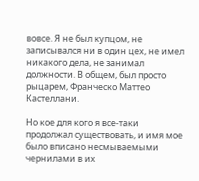вовсе. Я не был купцом, не записывался ни в один цех, не имел никакого дела, не занимал должности. В общем, был просто рыцарем, Франческо Маттео Кастеллани.

Но кое для кого я все-таки продолжал существовать, и имя мое было вписано несмываемыми чернилами в их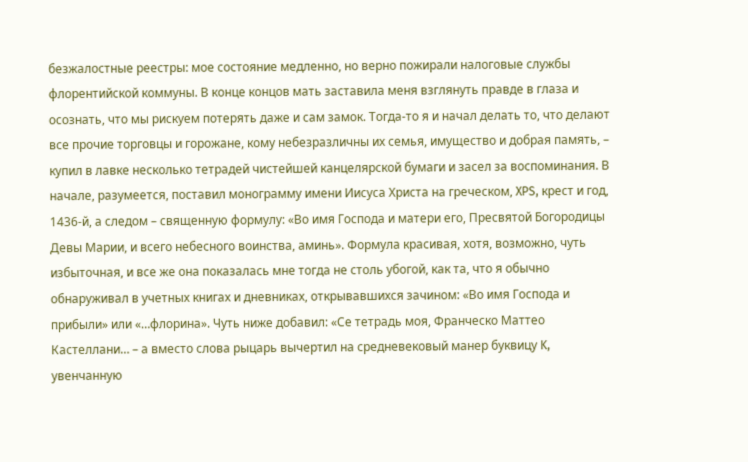безжалостные реестры: мое состояние медленно, но верно пожирали налоговые службы флорентийской коммуны. В конце концов мать заставила меня взглянуть правде в глаза и осознать, что мы рискуем потерять даже и сам замок. Тогда-то я и начал делать то, что делают все прочие торговцы и горожане, кому небезразличны их семья, имущество и добрая память, – купил в лавке несколько тетрадей чистейшей канцелярской бумаги и засел за воспоминания. В начале, разумеется, поставил монограмму имени Иисуса Христа на греческом, XPS, крест и год, 1436-й, а следом – священную формулу: «Во имя Господа и матери его, Пресвятой Богородицы Девы Марии, и всего небесного воинства, аминь». Формула красивая, хотя, возможно, чуть избыточная, и все же она показалась мне тогда не столь убогой, как та, что я обычно обнаруживал в учетных книгах и дневниках, открывавшихся зачином: «Во имя Господа и прибыли» или «…флорина». Чуть ниже добавил: «Се тетрадь моя, Франческо Маттео Кастеллани… – а вместо слова рыцарь вычертил на средневековый манер буквицу K, увенчанную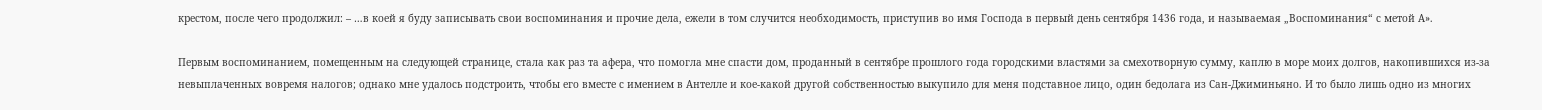крестом, после чего продолжил: – …в коей я буду записывать свои воспоминания и прочие дела, ежели в том случится необходимость, приступив во имя Господа в первый день сентября 1436 года, и называемая „Воспоминания“ с метой А».

Первым воспоминанием, помещенным на следующей странице, стала как раз та афера, что помогла мне спасти дом, проданный в сентябре прошлого года городскими властями за смехотворную сумму, каплю в море моих долгов, накопившихся из-за невыплаченных вовремя налогов; однако мне удалось подстроить, чтобы его вместе с имением в Антелле и кое-какой другой собственностью выкупило для меня подставное лицо, один бедолага из Сан-Джиминьяно. И то было лишь одно из многих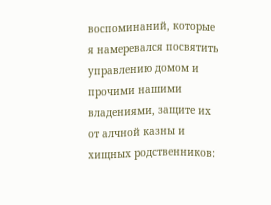воспоминаний, которые я намеревался посвятить управлению домом и прочими нашими владениями, защите их от алчной казны и хищных родственников: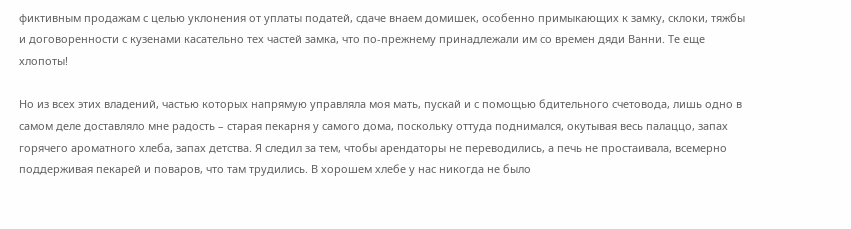фиктивным продажам с целью уклонения от уплаты податей, сдаче внаем домишек, особенно примыкающих к замку, склоки, тяжбы и договоренности с кузенами касательно тех частей замка, что по-прежнему принадлежали им со времен дяди Ванни. Те еще хлопоты!

Но из всех этих владений, частью которых напрямую управляла моя мать, пускай и с помощью бдительного счетовода, лишь одно в самом деле доставляло мне радость – старая пекарня у самого дома, поскольку оттуда поднимался, окутывая весь палаццо, запах горячего ароматного хлеба, запах детства. Я следил за тем, чтобы арендаторы не переводились, а печь не простаивала, всемерно поддерживая пекарей и поваров, что там трудились. В хорошем хлебе у нас никогда не было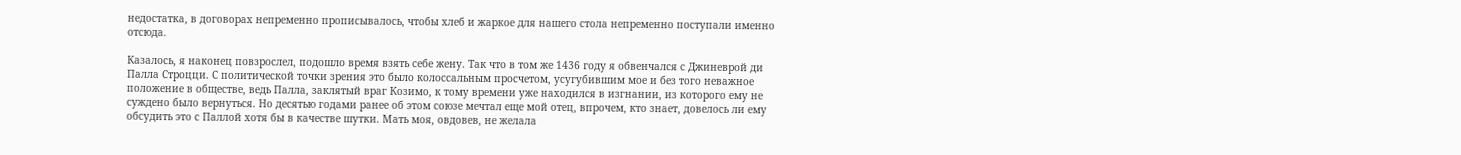недостатка, в договорах непременно прописывалось, чтобы хлеб и жаркое для нашего стола непременно поступали именно отсюда.

Казалось, я наконец повзрослел, подошло время взять себе жену. Так что в том же 1436 году я обвенчался с Джиневрой ди Палла Строцци. С политической точки зрения это было колоссальным просчетом, усугубившим мое и без того неважное положение в обществе, ведь Палла, заклятый враг Козимо, к тому времени уже находился в изгнании, из которого ему не суждено было вернуться. Но десятью годами ранее об этом союзе мечтал еще мой отец, впрочем, кто знает, довелось ли ему обсудить это с Паллой хотя бы в качестве шутки. Мать моя, овдовев, не желала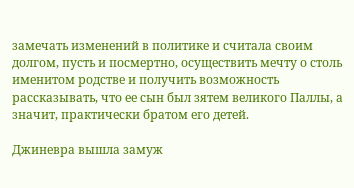замечать изменений в политике и считала своим долгом, пусть и посмертно, осуществить мечту о столь именитом родстве и получить возможность рассказывать, что ее сын был зятем великого Паллы, а значит, практически братом его детей.

Джиневра вышла замуж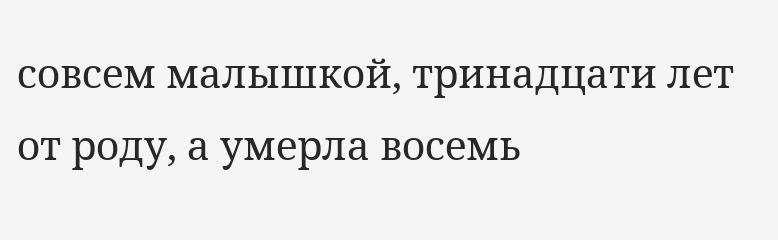совсем малышкой, тринадцати лет от роду, а умерла восемь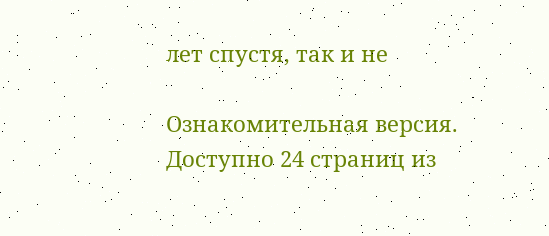лет спустя, так и не

Ознакомительная версия. Доступно 24 страниц из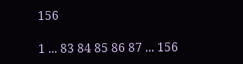156

1 ... 83 84 85 86 87 ... 156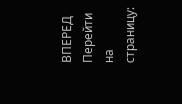ВПЕРЕД
Перейти на страницу: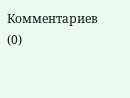Комментариев (0)